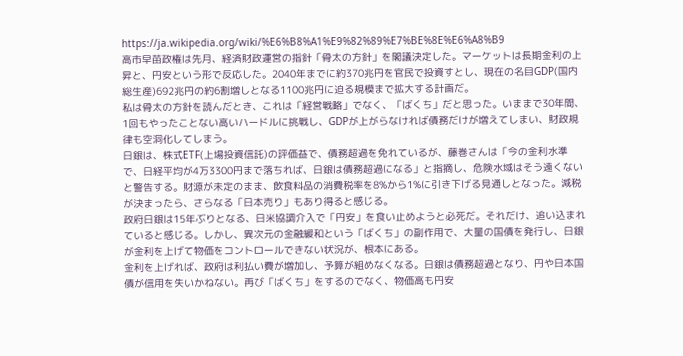https://ja.wikipedia.org/wiki/%E6%B8%A1%E9%82%89%E7%BE%8E%E6%A8%B9
高市早苗政権は先月、経済財政運営の指針「骨太の方針」を閣議決定した。マーケットは長期金利の上昇と、円安という形で反応した。2040年までに約370兆円を官民で投資すとし、現在の名目GDP(国内総生産)692兆円の約6割増しとなる1100兆円に迫る規模まで拡大する計画だ。
私は骨太の方針を読んだとき、これは「経営戦略」でなく、「ばくち」だと思った。いままで30年間、1回もやったことない高いハードルに挑戦し、GDPが上がらなければ債務だけが増えてしまい、財政規律も空洞化してしまう。
日銀は、株式ETF(上場投資信託)の評価益で、債務超過を免れているが、藤巻さんは「今の金利水準で、日経平均が4万3300円まで落ちれば、日銀は債務超過になる」と指摘し、危険水域はそう遠くないと警告する。財源が未定のまま、飲食料品の消費税率を8%から1%に引き下げる見通しとなった。減税が決まったら、さらなる「日本売り」もあり得ると感じる。
政府日銀は15年ぶりとなる、日米協調介入で「円安」を食い止めようと必死だ。それだけ、追い込まれていると感じる。しかし、異次元の金融緩和という「ばくち」の副作用で、大量の国債を発行し、日銀が金利を上げて物価をコントロールできない状況が、根本にある。
金利を上げれば、政府は利払い費が増加し、予算が組めなくなる。日銀は債務超過となり、円や日本国債が信用を失いかねない。再び「ばくち」をするのでなく、物価高も円安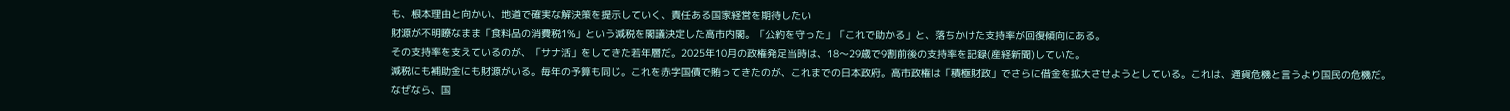も、根本理由と向かい、地道で確実な解決策を提示していく、責任ある国家経営を期待したい
財源が不明瞭なまま「食料品の消費税1%」という減税を閣議決定した高市内閣。「公約を守った」「これで助かる」と、落ちかけた支持率が回復傾向にある。
その支持率を支えているのが、「サナ活」をしてきた若年層だ。2025年10月の政権発足当時は、18〜29歳で9割前後の支持率を記録(産経新聞)していた。
減税にも補助金にも財源がいる。毎年の予算も同じ。これを赤字国債で賄ってきたのが、これまでの日本政府。高市政権は「積極財政」でさらに借金を拡大させようとしている。これは、通貨危機と言うより国民の危機だ。
なぜなら、国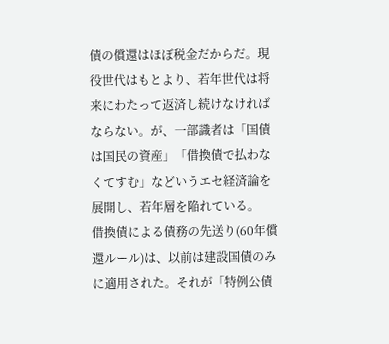債の償還はほぼ税金だからだ。現役世代はもとより、若年世代は将来にわたって返済し続けなければならない。が、一部識者は「国債は国民の資産」「借換債で払わなくてすむ」などいうエセ経済論を展開し、若年層を陥れている。
借換債による債務の先送り(60年償還ルール)は、以前は建設国債のみに適用された。それが「特例公債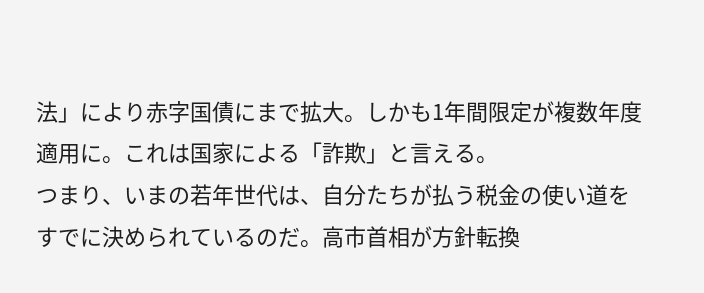法」により赤字国債にまで拡大。しかも1年間限定が複数年度適用に。これは国家による「詐欺」と言える。
つまり、いまの若年世代は、自分たちが払う税金の使い道をすでに決められているのだ。高市首相が方針転換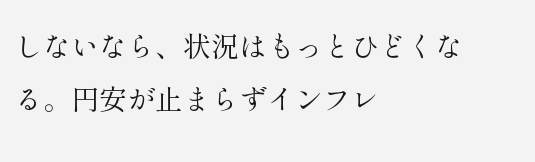しないなら、状況はもっとひどくなる。円安が止まらずインフレ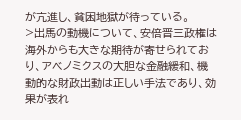が亢進し、貧困地獄が待っている。
>出馬の動機について、安倍晋三政権は海外からも大きな期待が寄せられており、アベノミクスの大胆な金融緩和、機動的な財政出動は正しい手法であり、効果が表れ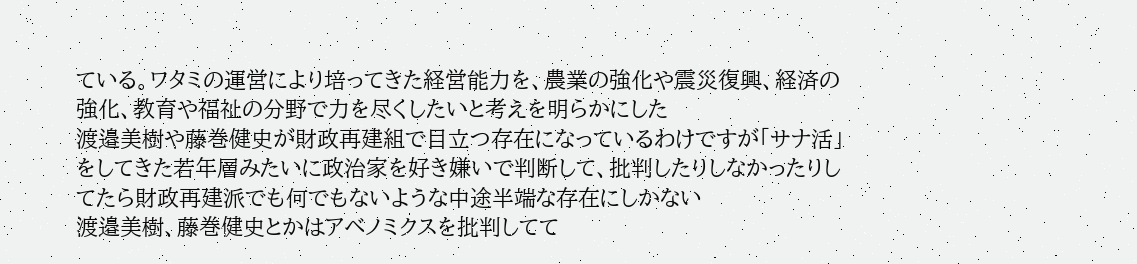ている。ワタミの運営により培ってきた経営能力を、農業の強化や震災復興、経済の強化、教育や福祉の分野で力を尽くしたいと考えを明らかにした
渡邉美樹や藤巻健史が財政再建組で目立つ存在になっているわけですが「サナ活」をしてきた若年層みたいに政治家を好き嫌いで判断して、批判したりしなかったりしてたら財政再建派でも何でもないような中途半端な存在にしかない
渡邉美樹、藤巻健史とかはアベノミクスを批判してて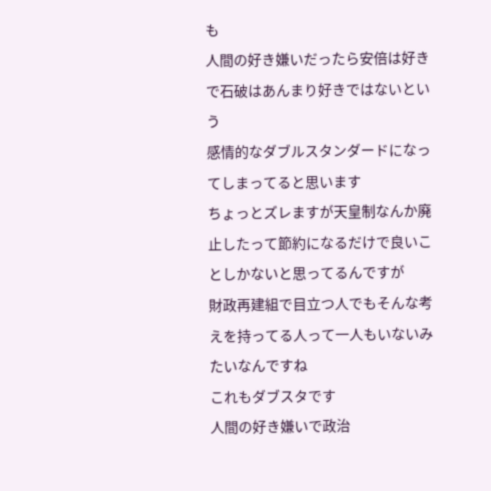も
人間の好き嫌いだったら安倍は好きで石破はあんまり好きではないという
感情的なダブルスタンダードになってしまってると思います
ちょっとズレますが天皇制なんか廃止したって節約になるだけで良いことしかないと思ってるんですが
財政再建組で目立つ人でもそんな考えを持ってる人って一人もいないみたいなんですね
これもダブスタです
人間の好き嫌いで政治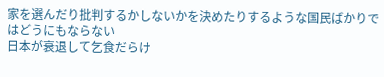家を選んだり批判するかしないかを決めたりするような国民ばかりではどうにもならない
日本が衰退して乞食だらけ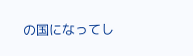の国になってし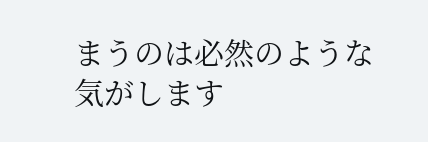まうのは必然のような気がします